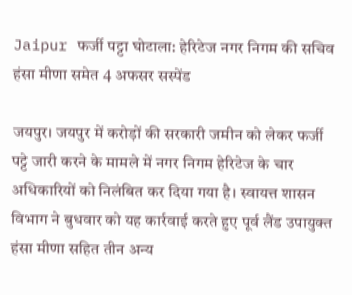Jaipur फर्जी पट्टा घोटाला: हेरिटेज नगर निगम की सचिव हंसा मीणा समेत 4 अफसर सस्पेंड

जयपुर। जयपुर में करोड़ों की सरकारी जमीन को लेकर फर्जी पट्टे जारी करने के मामले में नगर निगम हेरिटेज के चार अधिकारियों को निलंबित कर दिया गया है। स्वायत्त शासन विभाग ने बुधवार को यह कार्रवाई करते हुए पूर्व लैंड उपायुक्त हंसा मीणा सहित तीन अन्य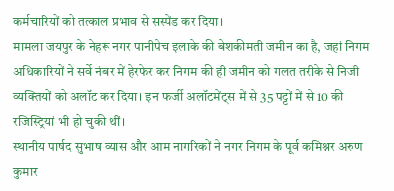कर्मचारियों को तत्काल प्रभाव से सस्पेंड कर दिया।
मामला जयपुर के नेहरू नगर पानीपेच इलाके की बेशकीमती जमीन का है, जहां निगम अधिकारियों ने सर्वे नंबर में हेरफेर कर निगम की ही जमीन को गलत तरीके से निजी व्यक्तियों को अलॉट कर दिया। इन फर्जी अलॉटमेंट्स में से 35 पट्टों में से 10 की रजिस्ट्रियां भी हो चुकी थीं।
स्थानीय पार्षद सुभाष व्यास और आम नागरिकों ने नगर निगम के पूर्व कमिश्नर अरुण कुमार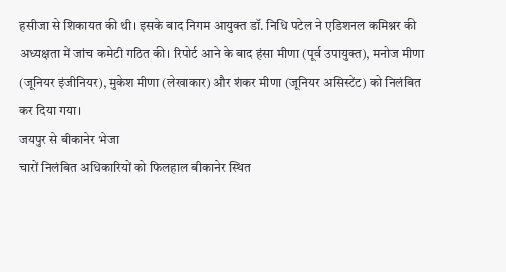हसीजा से शिकायत की थी। इसके बाद निगम आयुक्त डॉ. निधि पटेल ने एडिशनल कमिश्नर की अध्यक्षता में जांच कमेटी गठित की। रिपोर्ट आने के बाद हंसा मीणा (पूर्व उपायुक्त), मनोज मीणा (जूनियर इंजीनियर), मुकेश मीणा (लेखाकार) और शंकर मीणा (जूनियर असिस्टेंट) को निलंबित कर दिया गया।
जयपुर से बीकानेर भेजा
चारों निलंबित अधिकारियों को फिलहाल बीकानेर स्थित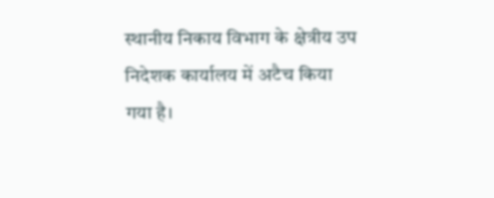स्थानीय निकाय विभाग के क्षेत्रीय उप निदेशक कार्यालय में अटैच किया गया है।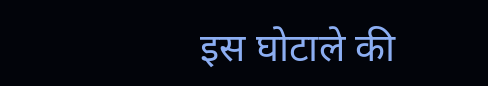इस घोटाले की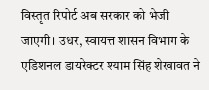विस्तृत रिपोर्ट अब सरकार को भेजी जाएगी। उधर, स्वायत्त शासन विभाग के एडिशनल डायरेक्टर श्याम सिंह शेखावत ने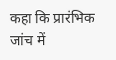कहा कि प्रारंभिक जांच में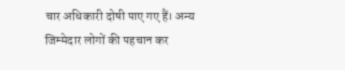चार अधिकारी दोषी पाए गए हैं। अन्य जिम्मेदार लोगों की पहचान कर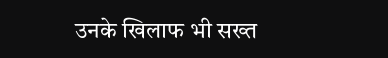उनके खिलाफ भी सख्त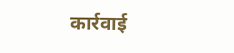कार्रवाई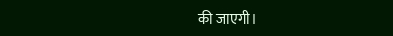की जाएगी।